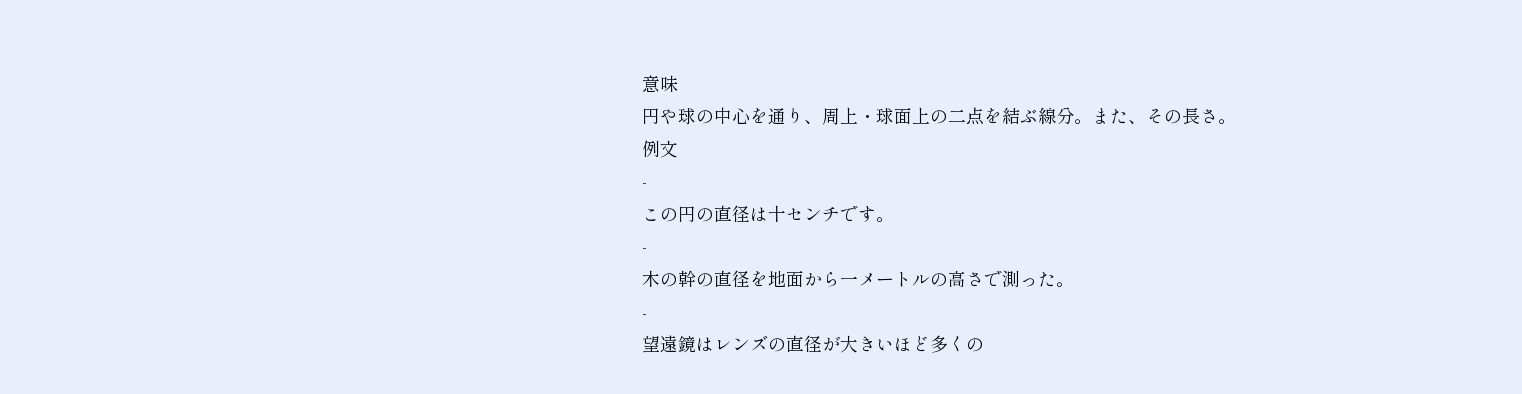意味
円や球の中心を通り、周上・球面上の二点を結ぶ線分。また、その長さ。
例文
-
この円の直径は十センチです。
-
木の幹の直径を地面から一メートルの高さで測った。
-
望遠鏡はレンズの直径が大きいほど多くの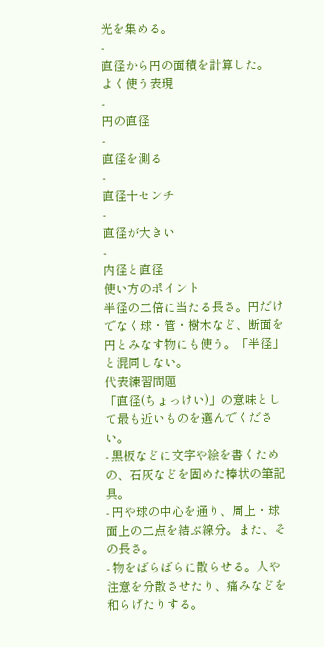光を集める。
-
直径から円の面積を計算した。
よく使う表現
-
円の直径
-
直径を測る
-
直径十センチ
-
直径が大きい
-
内径と直径
使い方のポイント
半径の二倍に当たる長さ。円だけでなく球・管・樹木など、断面を円とみなす物にも使う。「半径」と混同しない。
代表練習問題
「直径(ちょっけい)」の意味として最も近いものを選んでください。
- 黒板などに文字や絵を書くための、石灰などを固めた棒状の筆記具。
- 円や球の中心を通り、周上・球面上の二点を結ぶ線分。また、その長さ。
- 物をばらばらに散らせる。人や注意を分散させたり、痛みなどを和らげたりする。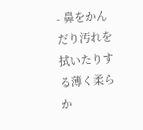- 鼻をかんだり汚れを拭いたりする薄く柔らか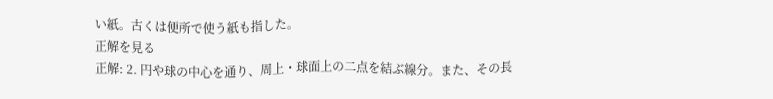い紙。古くは便所で使う紙も指した。
正解を見る
正解: 2. 円や球の中心を通り、周上・球面上の二点を結ぶ線分。また、その長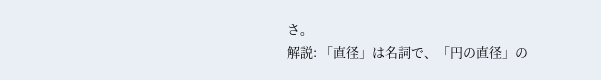さ。
解説: 「直径」は名詞で、「円の直径」の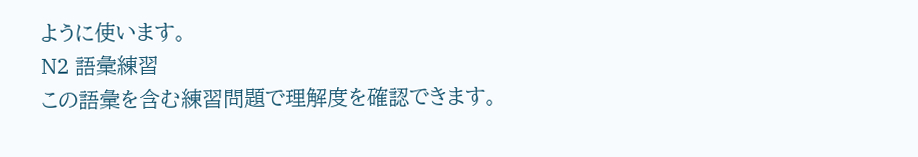ように使います。
N2 語彙練習
この語彙を含む練習問題で理解度を確認できます。